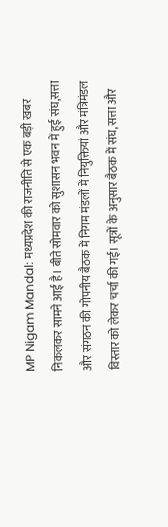MP Nigam Mandal: मध्यप्रदेश की राजनीति से एक बड़ी खबर निकलकर सामने आई है। बीते सोमवार को सुशासन भवन में हुई संघ,सत्ता और संगठन की गोपनीय बैठक में निगम मंडलों में नियुक्तियां और मंत्रिमंडल विस्तार को लेकर चर्चा की गई। सूत्रों के अनुसार बैठक में संघ, सत्ता और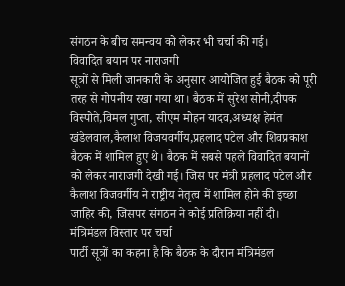संगठन के बीच समन्वय को लेकर भी चर्चा की गई।
विवादित बयान पर नाराजगी
सूत्रों से मिली जानकारी के अनुसार आयोजित हुई बैठक को पूरी तरह से गोपनीय रखा गया था। बैठक में सुरेश सोनी,दीपक विस्पोते,विमल गुप्ता, सीएम मोहन यादव,अध्यक्ष हेमंत खंडेलवाल,कैलाश विजयवर्गीय,प्रहलाद पटेल और शिवप्रकाश बैठक में शामिल हुए थे। बैठक में सबसे पहले विवादित बयानों को लेकर नाराजगी देखी गई। जिस पर मंत्री प्रहलाद पटेल और कैलाश विजवर्गीय ने राष्ट्रीय नेतृत्व में शामिल होने की इच्छा जाहिर की, जिसपर संगठन ने कोई प्रतिक्रिया नहीं दी।
मंत्रिमंडल विस्तार पर चर्चा
पार्टी सूत्रों का कहना है कि बैठक के दौरान मंत्रिमंडल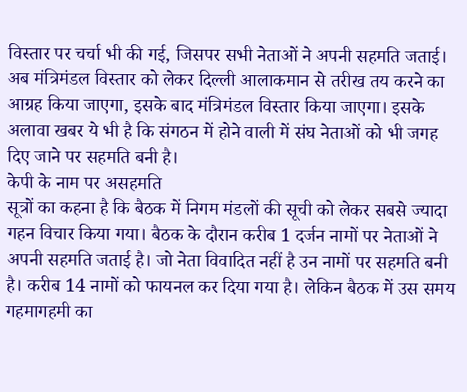विस्तार पर चर्चा भी की गई, जिसपर सभी नेताओं ने अपनी सहमति जताई। अब मंत्रिमंडल विस्तार को लेकर दिल्ली आलाकमान से तरीख तय करने का आग्रह किया जाएगा, इसके बाद मंत्रिमंडल विस्तार किया जाएगा। इसके अलावा खबर ये भी है कि संगठन में होने वाली में संघ नेताओं को भी जगह दिए जाने पर सहमति बनी है।
केपी के नाम पर असहमति
सूत्रों का कहना है कि बैठक में निगम मंडलों की सूची को लेकर सबसे ज्यादा गहन विचार किया गया। बैठक के दौरान करीब 1 दर्जन नामों पर नेताओं ने अपनी सहमति जताई है। जो नेता विवादित नहीं है उन नामों पर सहमति बनी है। करीब 14 नामों को फायनल कर दिया गया है। लेकिन बैठक में उस समय गहमागहमी का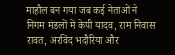माहौल बन गया जब कई नेताओं ने निगम मंडलों में केपी यादव, राम निवास रावत, अरविंद भदौरिया और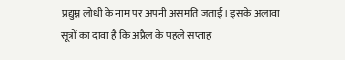प्रद्युम्न लोधी के नाम पर अपनी असमति जताई। इसके अलावा सूत्रों का दावा है कि अप्रैल के पहले सप्ताह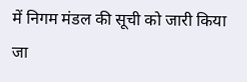में निगम मंडल की सूची को जारी किया जा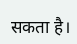सकता है।